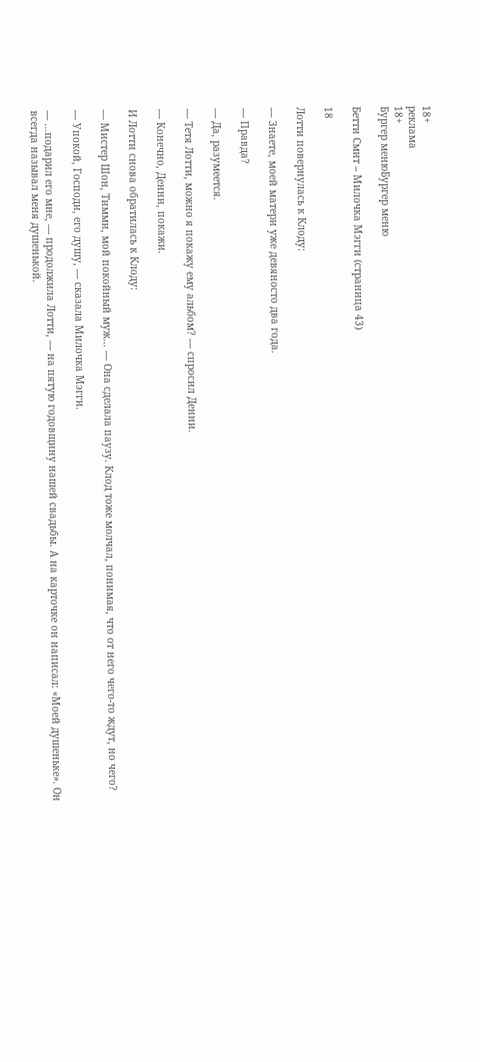18+
реклама
18+
Бургер менюБургер меню

Бетти Смит – Милочка Мэгги (страница 43)

18

Лотти повернулась к Клоду:

— Знаете, моей матери уже девяносто два года.

— Правда?

— Да, разумеется.

— Тетя Лотти, можно я покажу ему альбом? — спросил Денни.

— Конечно, Денни, покажи.

И Лотти снова обратилась к Клоду:

— Мистер Шон, Тимми, мой покойный муж… — Она сделала паузу. Клод тоже молчал, понимая, что от него чего-то ждут, но чего?

— Упокой, Господи, его душу, — сказала Милочка Мэгги.

— …подарил его мне, — продолжила Лотти, — на пятую годовщину нашей свадьбы. А на карточке он написал: «Моей душеньке». Он всегда называл меня душенькой.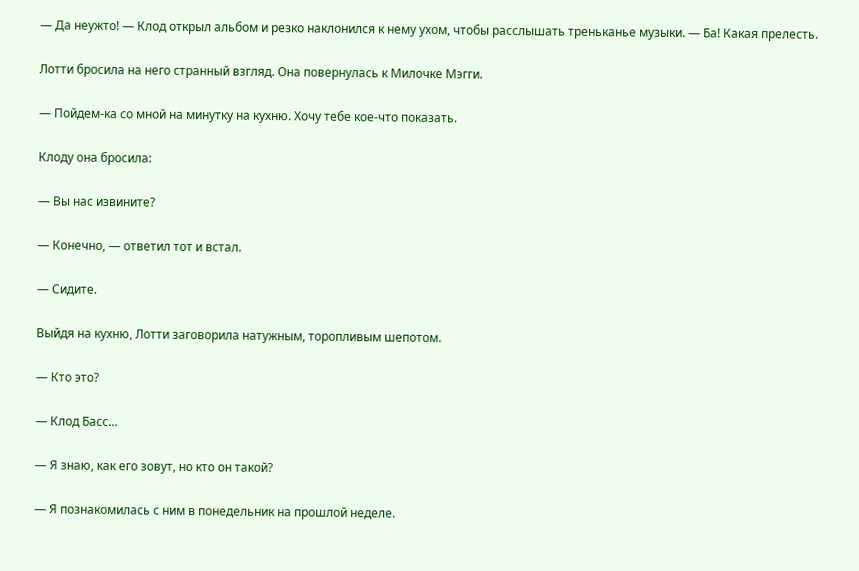— Да неужто! — Клод открыл альбом и резко наклонился к нему ухом, чтобы расслышать треньканье музыки. — Ба! Какая прелесть.

Лотти бросила на него странный взгляд. Она повернулась к Милочке Мэгги.

— Пойдем-ка со мной на минутку на кухню. Хочу тебе кое-что показать.

Клоду она бросила:

— Вы нас извините?

— Конечно, — ответил тот и встал.

— Сидите.

Выйдя на кухню, Лотти заговорила натужным, торопливым шепотом.

— Кто это?

— Клод Басс…

— Я знаю, как его зовут, но кто он такой?

— Я познакомилась с ним в понедельник на прошлой неделе.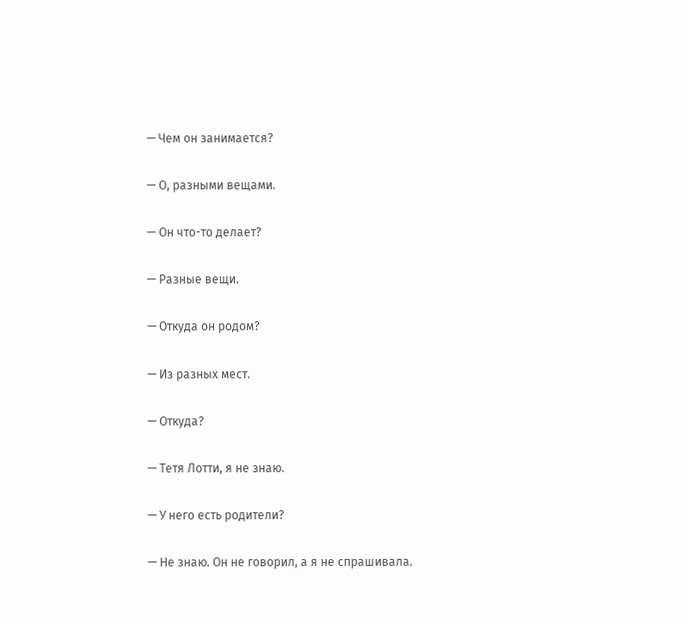— Чем он занимается?

— О, разными вещами.

— Он что-то делает?

— Разные вещи.

— Откуда он родом?

— Из разных мест.

— Откуда?

— Тетя Лотти, я не знаю.

— У него есть родители?

— Не знаю. Он не говорил, а я не спрашивала.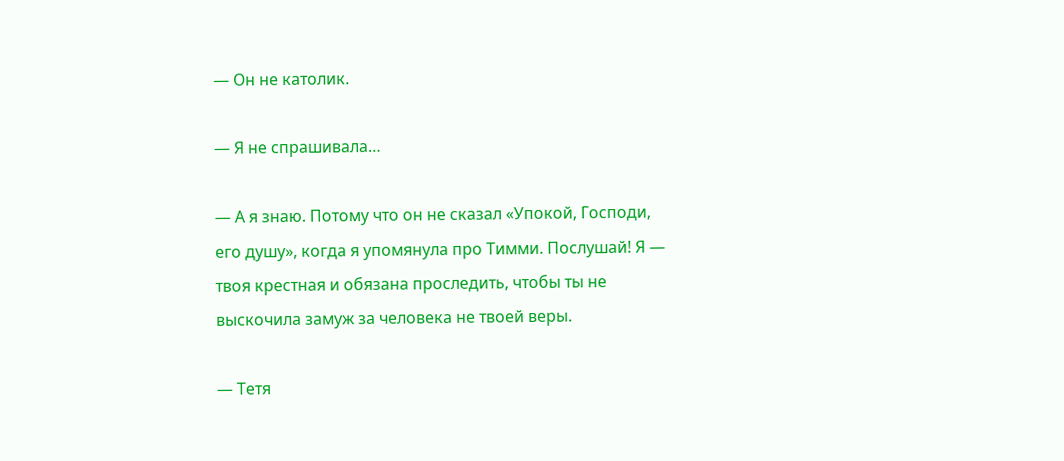— Он не католик.

— Я не спрашивала…

— А я знаю. Потому что он не сказал «Упокой, Господи, его душу», когда я упомянула про Тимми. Послушай! Я — твоя крестная и обязана проследить, чтобы ты не выскочила замуж за человека не твоей веры.

— Тетя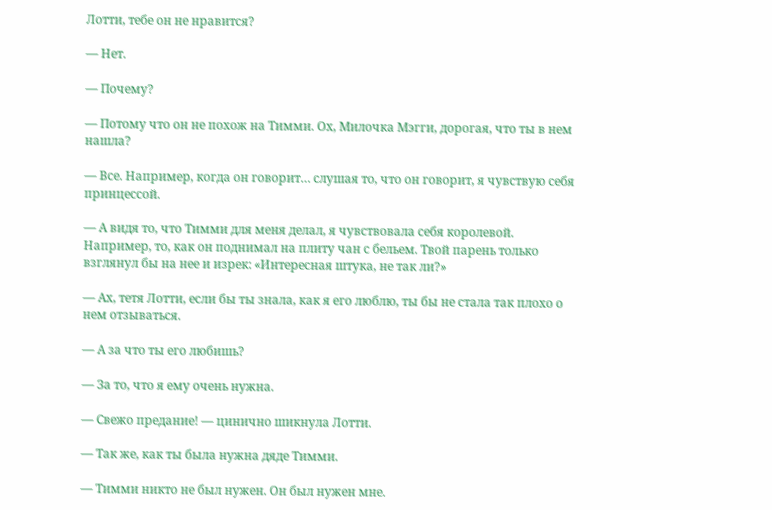Лотти, тебе он не нравится?

— Нет.

— Почему?

— Потому что он не похож на Тимми. Ох, Милочка Мэгги, дорогая, что ты в нем нашла?

— Все. Например, когда он говорит… слушая то, что он говорит, я чувствую себя принцессой.

— А видя то, что Тимми для меня делал, я чувствовала себя королевой. Например, то, как он поднимал на плиту чан с бельем. Твой парень только взглянул бы на нее и изрек: «Интересная штука, не так ли?»

— Ах, тетя Лотти, если бы ты знала, как я его люблю, ты бы не стала так плохо о нем отзываться.

— А за что ты его любишь?

— За то, что я ему очень нужна.

— Свежо предание! — цинично шикнула Лотти.

— Так же, как ты была нужна дяде Тимми.

— Тимми никто не был нужен. Он был нужен мне.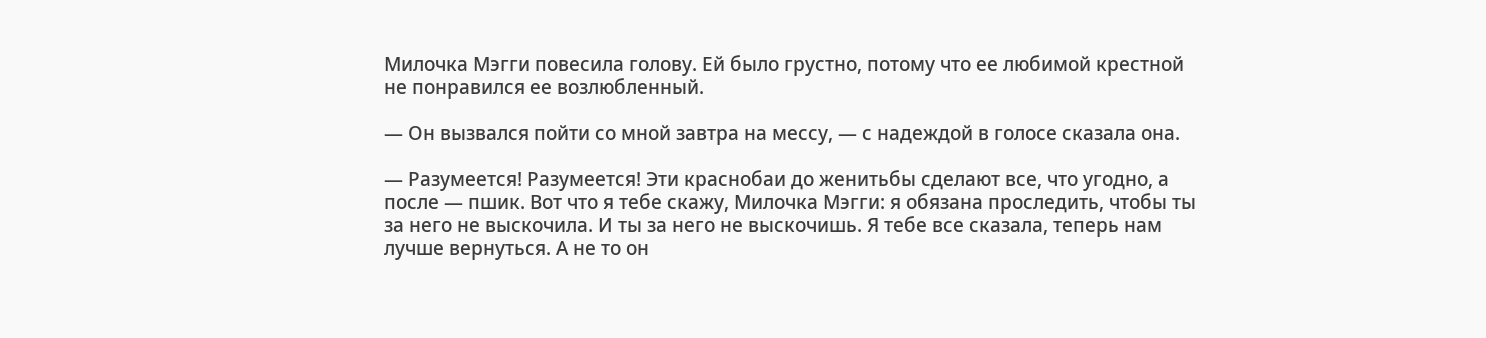Милочка Мэгги повесила голову. Ей было грустно, потому что ее любимой крестной не понравился ее возлюбленный.

— Он вызвался пойти со мной завтра на мессу, — с надеждой в голосе сказала она.

— Разумеется! Разумеется! Эти краснобаи до женитьбы сделают все, что угодно, а после — пшик. Вот что я тебе скажу, Милочка Мэгги: я обязана проследить, чтобы ты за него не выскочила. И ты за него не выскочишь. Я тебе все сказала, теперь нам лучше вернуться. А не то он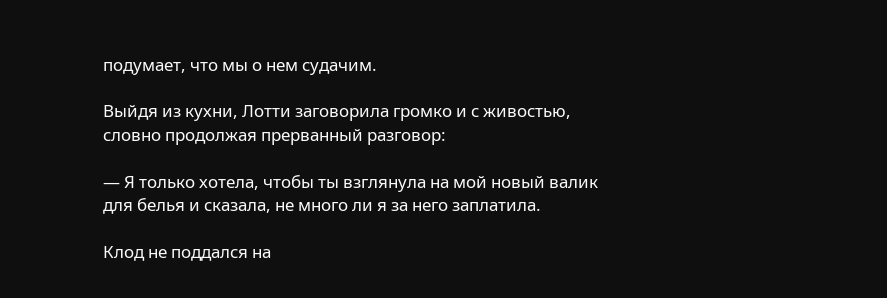подумает, что мы о нем судачим.

Выйдя из кухни, Лотти заговорила громко и с живостью, словно продолжая прерванный разговор:

— Я только хотела, чтобы ты взглянула на мой новый валик для белья и сказала, не много ли я за него заплатила.

Клод не поддался на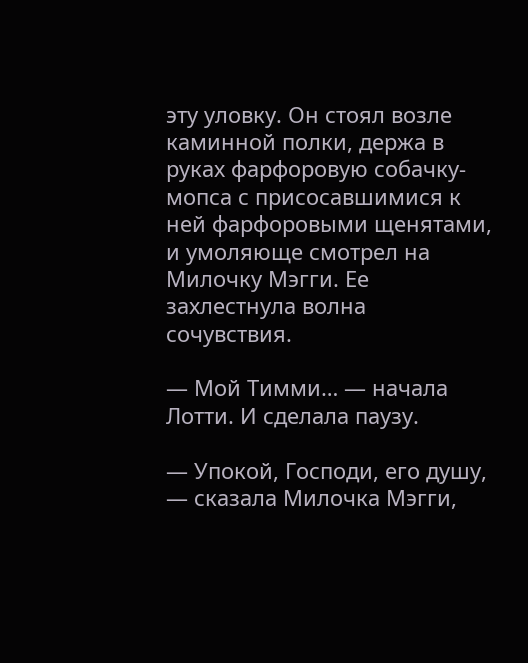эту уловку. Он стоял возле каминной полки, держа в руках фарфоровую собачку-мопса с присосавшимися к ней фарфоровыми щенятами, и умоляюще смотрел на Милочку Мэгги. Ее захлестнула волна сочувствия.

— Мой Тимми… — начала Лотти. И сделала паузу.

— Упокой, Господи, его душу, — сказала Милочка Мэгги,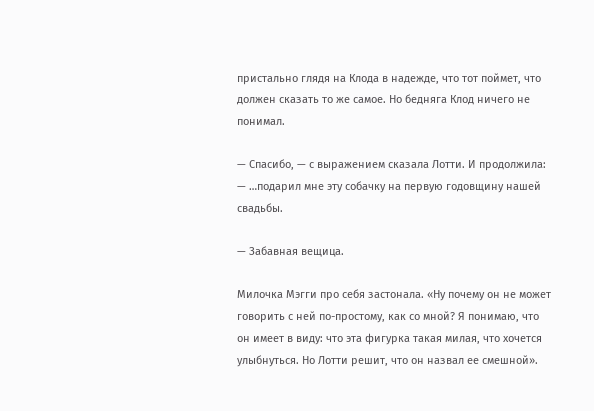пристально глядя на Клода в надежде, что тот поймет, что должен сказать то же самое. Но бедняга Клод ничего не понимал.

— Спасибо, — с выражением сказала Лотти. И продолжила: — …подарил мне эту собачку на первую годовщину нашей свадьбы.

— Забавная вещица.

Милочка Мэгги про себя застонала. «Ну почему он не может говорить с ней по-простому, как со мной? Я понимаю, что он имеет в виду: что эта фигурка такая милая, что хочется улыбнуться. Но Лотти решит, что он назвал ее смешной».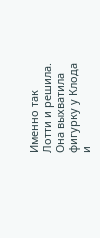Именно так Лотти и решила. Она выхватила фигурку у Клода и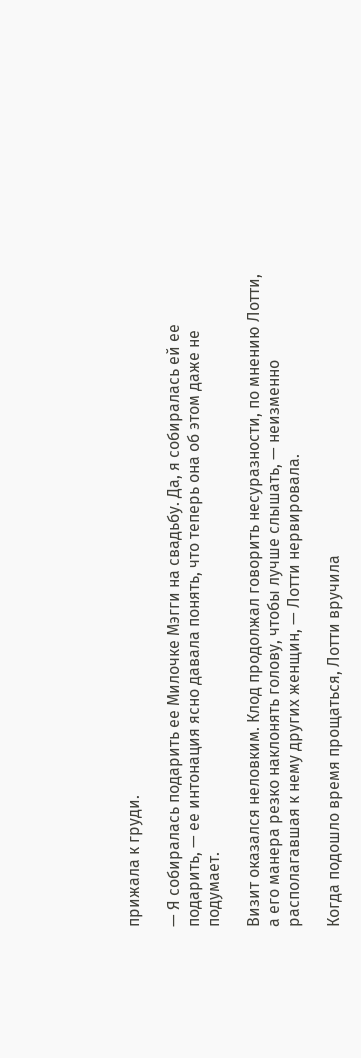прижала к груди.

— Я собиралась подарить ее Милочке Мэгги на свадьбу. Да, я собиралась ей ее подарить, — ее интонация ясно давала понять, что теперь она об этом даже не подумает.

Визит оказался неловким. Клод продолжал говорить несуразности, по мнению Лотти, а его манера резко наклонять голову, чтобы лучше слышать, — неизменно располагавшая к нему других женщин, — Лотти нервировала.

Когда подошло время прощаться, Лотти вручила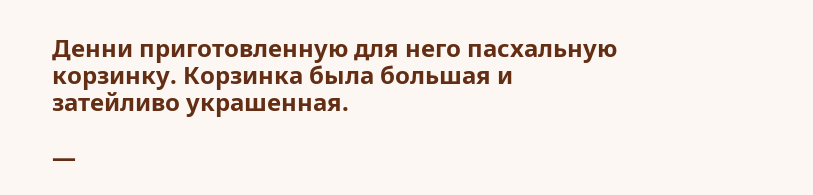Денни приготовленную для него пасхальную корзинку. Корзинка была большая и затейливо украшенная.

—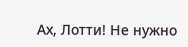Ах, Лотти! Не нужно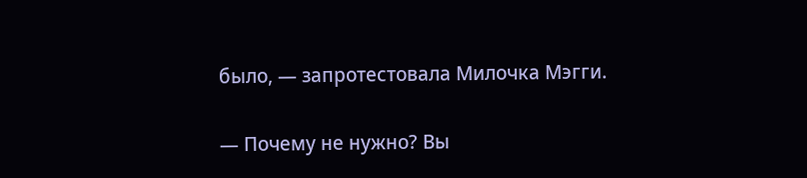было, — запротестовала Милочка Мэгги.

— Почему не нужно? Вы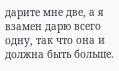дарите мне две, а я взамен дарю всего одну, так что она и должна быть больше.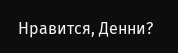Нравится, Денни?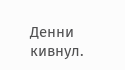Денни кивнул.